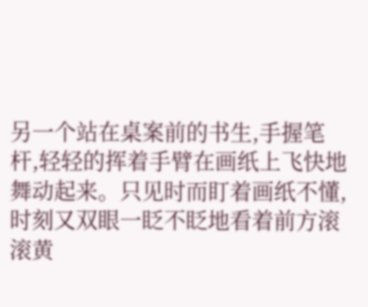另一个站在桌案前的书生,手握笔杆,轻轻的挥着手臂在画纸上飞快地舞动起来。只见时而盯着画纸不懂,时刻又双眼一眨不眨地看着前方滚滚黄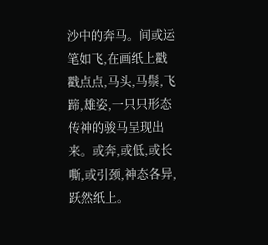沙中的奔马。间或运笔如飞,在画纸上戳戳点点,马头,马鬃,飞蹄,雄姿,一只只形态传神的骏马呈现出来。或奔,或低,或长嘶,或引颈,神态各异,跃然纸上。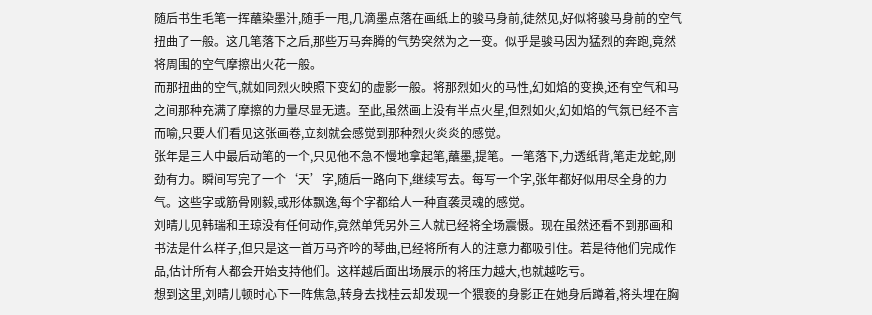随后书生毛笔一挥蘸染墨汁,随手一甩,几滴墨点落在画纸上的骏马身前,徒然见,好似将骏马身前的空气扭曲了一般。这几笔落下之后,那些万马奔腾的气势突然为之一变。似乎是骏马因为猛烈的奔跑,竟然将周围的空气摩擦出火花一般。
而那扭曲的空气,就如同烈火映照下变幻的虚影一般。将那烈如火的马性,幻如焰的变换,还有空气和马之间那种充满了摩擦的力量尽显无遗。至此,虽然画上没有半点火星,但烈如火,幻如焰的气氛已经不言而喻,只要人们看见这张画卷,立刻就会感觉到那种烈火炎炎的感觉。
张年是三人中最后动笔的一个,只见他不急不慢地拿起笔,蘸墨,提笔。一笔落下,力透纸背,笔走龙蛇,刚劲有力。瞬间写完了一个‘天’字,随后一路向下,继续写去。每写一个字,张年都好似用尽全身的力气。这些字或筋骨刚毅,或形体飘逸,每个字都给人一种直袭灵魂的感觉。
刘晴儿见韩瑞和王琼没有任何动作,竟然单凭另外三人就已经将全场震慑。现在虽然还看不到那画和书法是什么样子,但只是这一首万马齐吟的琴曲,已经将所有人的注意力都吸引住。若是待他们完成作品,估计所有人都会开始支持他们。这样越后面出场展示的将压力越大,也就越吃亏。
想到这里,刘晴儿顿时心下一阵焦急,转身去找桂云却发现一个猥亵的身影正在她身后蹲着,将头埋在胸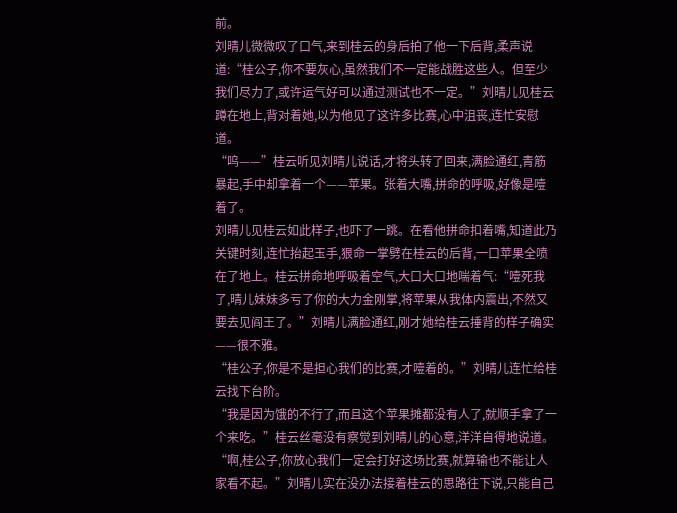前。
刘晴儿微微叹了口气,来到桂云的身后拍了他一下后背,柔声说道:“桂公子,你不要灰心,虽然我们不一定能战胜这些人。但至少我们尽力了,或许运气好可以通过测试也不一定。”刘晴儿见桂云蹲在地上,背对着她,以为他见了这许多比赛,心中沮丧,连忙安慰道。
“呜——”桂云听见刘晴儿说话,才将头转了回来,满脸通红,青筋暴起,手中却拿着一个——苹果。张着大嘴,拼命的呼吸,好像是噎着了。
刘晴儿见桂云如此样子,也吓了一跳。在看他拼命扣着嘴,知道此乃关键时刻,连忙抬起玉手,狠命一掌劈在桂云的后背,一口苹果全喷在了地上。桂云拼命地呼吸着空气,大口大口地喘着气:“噎死我了,晴儿妹妹多亏了你的大力金刚掌,将苹果从我体内震出,不然又要去见阎王了。”刘晴儿满脸通红,刚才她给桂云捶背的样子确实——很不雅。
“桂公子,你是不是担心我们的比赛,才噎着的。”刘晴儿连忙给桂云找下台阶。
“我是因为饿的不行了,而且这个苹果摊都没有人了,就顺手拿了一个来吃。”桂云丝毫没有察觉到刘晴儿的心意,洋洋自得地说道。
“啊,桂公子,你放心我们一定会打好这场比赛,就算输也不能让人家看不起。”刘晴儿实在没办法接着桂云的思路往下说,只能自己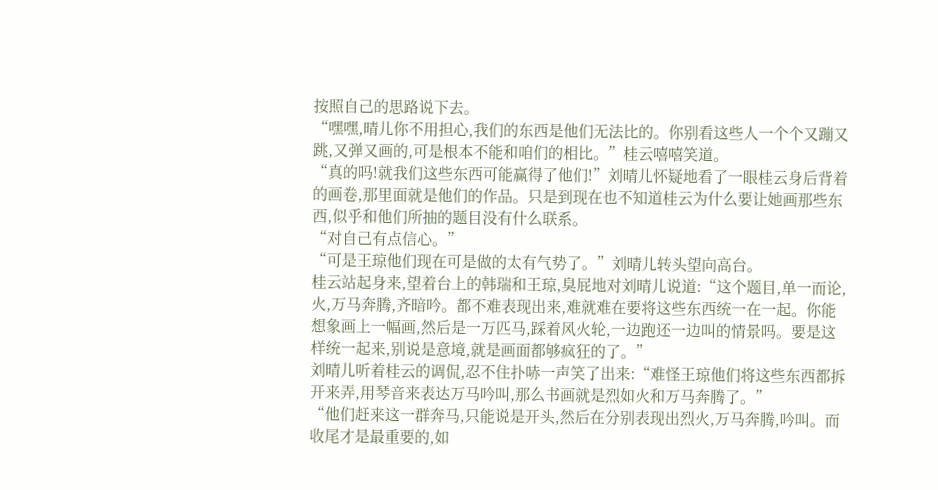按照自己的思路说下去。
“嘿嘿,晴儿你不用担心,我们的东西是他们无法比的。你别看这些人一个个又蹦又跳,又弹又画的,可是根本不能和咱们的相比。”桂云嘻嘻笑道。
“真的吗!就我们这些东西可能赢得了他们!”刘晴儿怀疑地看了一眼桂云身后背着的画卷,那里面就是他们的作品。只是到现在也不知道桂云为什么要让她画那些东西,似乎和他们所抽的题目没有什么联系。
“对自己有点信心。”
“可是王琼他们现在可是做的太有气势了。”刘晴儿转头望向高台。
桂云站起身来,望着台上的韩瑞和王琼,臭屁地对刘晴儿说道:“这个题目,单一而论,火,万马奔腾,齐暗吟。都不难表现出来,难就难在要将这些东西统一在一起。你能想象画上一幅画,然后是一万匹马,踩着风火轮,一边跑还一边叫的情景吗。要是这样统一起来,别说是意境,就是画面都够疯狂的了。”
刘晴儿听着桂云的调侃,忍不住扑哧一声笑了出来:“难怪王琼他们将这些东西都拆开来弄,用琴音来表达万马吟叫,那么书画就是烈如火和万马奔腾了。”
“他们赶来这一群奔马,只能说是开头,然后在分别表现出烈火,万马奔腾,吟叫。而收尾才是最重要的,如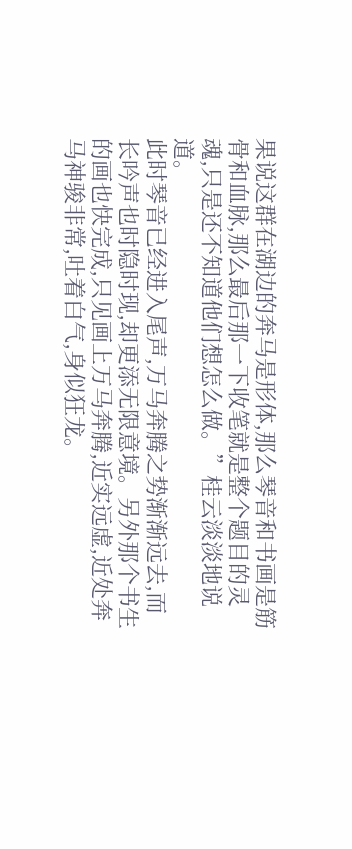果说这群在湖边的奔马是形体,那么琴音和书画是筋骨和血脉,那么最后那一下收笔就是整个题目的灵魂,只是还不知道他们想怎么做。”桂云淡淡地说道。
此时琴音已经进入尾声,万马奔腾之势渐渐远去,而长吟声也时隐时现,却更添无限意境。另外那个书生的画也快完成,只见画上万马奔腾,近实远虚,近处奔马神骏非常,吐着白气,身似狂龙。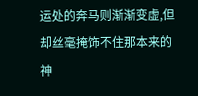运处的奔马则渐渐变虚,但却丝毫掩饰不住那本来的神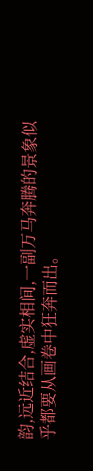韵,远近结合,虚实相间,一副万马奔腾的景象似乎都要从画卷中狂奔而出。